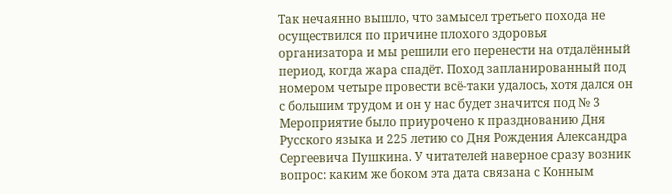Так нечаянно вышло, что замысел третьего похода не осуществился по причине плохого здоровья организатора и мы решили его перенести на отдалённый период, когда жара спадёт. Поход запланированный под номером четыре провести всё-таки удалось, хотя дался он с большим трудом и он у нас будет значится под № 3
Мероприятие было приурочено к празднованию Дня Русского языка и 225 летию со Дня Рождения Александра Сергеевича Пушкина. У читателей наверное сразу возник вопрос: каким же боком эта дата связана с Конным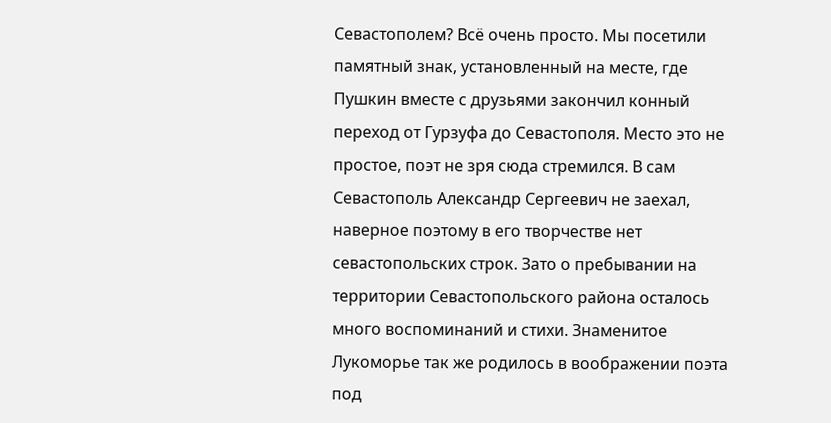Севастополем? Всё очень просто. Мы посетили памятный знак, установленный на месте, где Пушкин вместе с друзьями закончил конный переход от Гурзуфа до Севастополя. Место это не простое, поэт не зря сюда стремился. В сам Севастополь Александр Сергеевич не заехал, наверное поэтому в его творчестве нет севастопольских строк. Зато о пребывании на территории Севастопольского района осталось много воспоминаний и стихи. Знаменитое Лукоморье так же родилось в воображении поэта под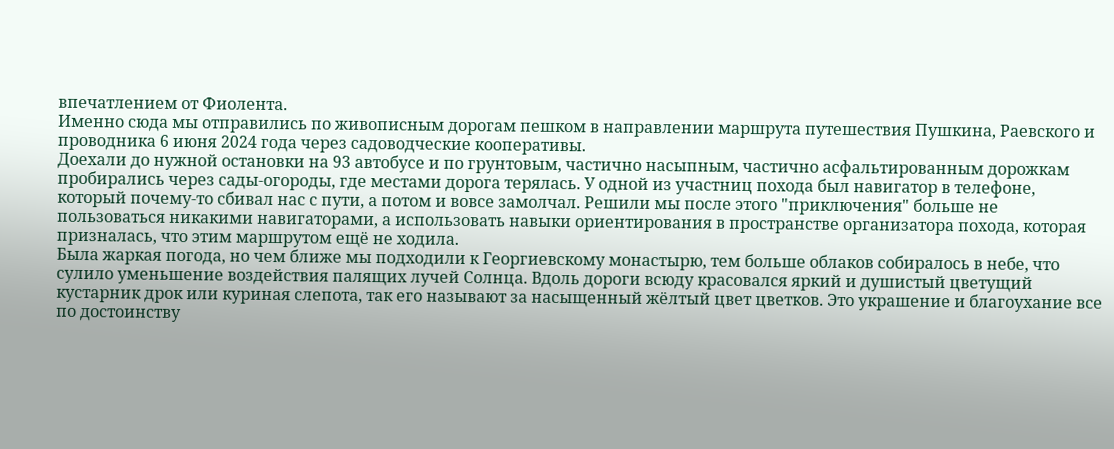впечатлением от Фиолента.
Именно сюда мы отправились по живописным дорогам пешком в направлении маршрута путешествия Пушкина, Раевского и проводника 6 июня 2024 года через садоводческие кооперативы.
Доехали до нужной остановки на 93 автобусе и по грунтовым, частично насыпным, частично асфальтированным дорожкам пробирались через сады-огороды, где местами дорога терялась. У одной из участниц похода был навигатор в телефоне, который почему-то сбивал нас с пути, а потом и вовсе замолчал. Решили мы после этого "приключения" больше не пользоваться никакими навигаторами, а использовать навыки ориентирования в пространстве организатора похода, которая призналась, что этим маршрутом ещё не ходила.
Была жаркая погода, но чем ближе мы подходили к Георгиевскому монастырю, тем больше облаков собиралось в небе, что сулило уменьшение воздействия палящих лучей Солнца. Вдоль дороги всюду красовался яркий и душистый цветущий кустарник дрок или куриная слепота, так его называют за насыщенный жёлтый цвет цветков. Это украшение и благоухание все по достоинству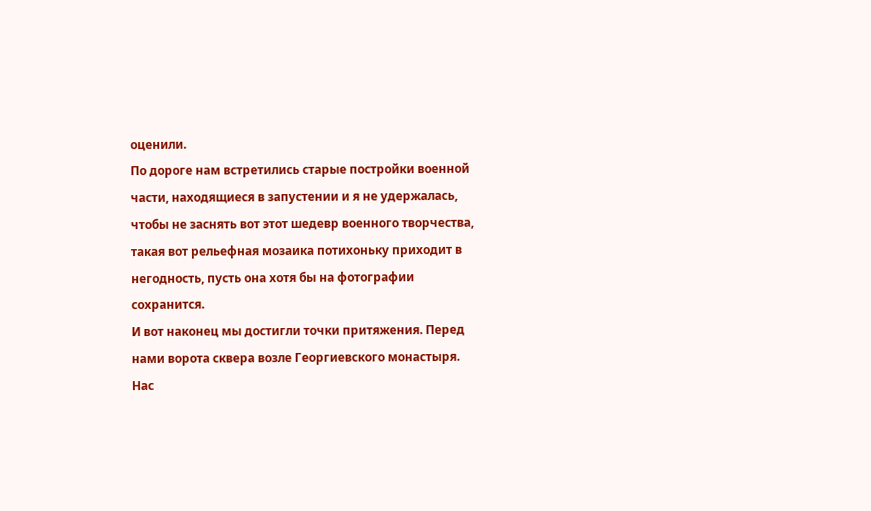оценили.
По дороге нам встретились старые постройки военной части, находящиеся в запустении и я не удержалась, чтобы не заснять вот этот шедевр военного творчества, такая вот рельефная мозаика потихоньку приходит в негодность, пусть она хотя бы на фотографии сохранится.
И вот наконец мы достигли точки притяжения. Перед нами ворота сквера возле Георгиевского монастыря. Нас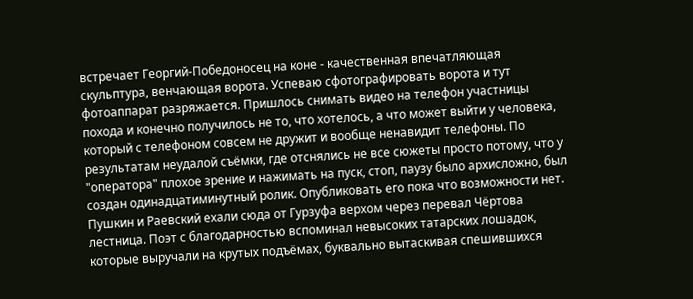встречает Георгий-Победоносец на коне - качественная впечатляющая скульптура, венчающая ворота. Успеваю сфотографировать ворота и тут фотоаппарат разряжается. Пришлось снимать видео на телефон участницы похода и конечно получилось не то, что хотелось, а что может выйти у человека, который с телефоном совсем не дружит и вообще ненавидит телефоны. По результатам неудалой съёмки, где отснялись не все сюжеты просто потому, что у "оператора" плохое зрение и нажимать на пуск, стоп, паузу было архисложно, был создан одинадцатиминутный ролик. Опубликовать его пока что возможности нет.
Пушкин и Раевский ехали сюда от Гурзуфа верхом через перевал Чёртова лестница. Поэт с благодарностью вспоминал невысоких татарских лошадок, которые выручали на крутых подъёмах, буквально вытаскивая спешившихся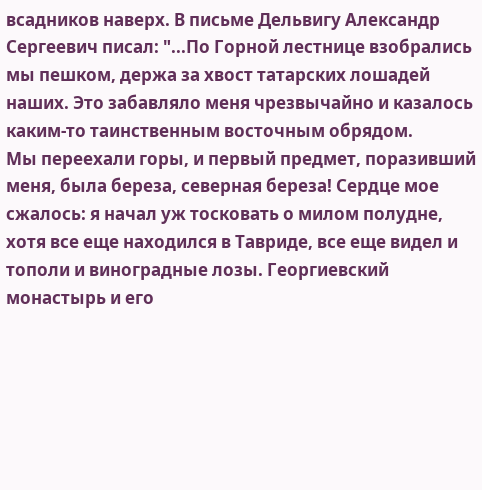всадников наверх. В письме Дельвигу Александр Сергеевич писал: "...По Горной лестнице взобрались мы пешком, держа за хвост татарских лошадей наших. Это забавляло меня чрезвычайно и казалось каким-то таинственным восточным обрядом.
Мы переехали горы, и первый предмет, поразивший меня, была береза, северная береза! Сердце мое сжалось: я начал уж тосковать о милом полудне, хотя все еще находился в Тавриде, все еще видел и тополи и виноградные лозы. Георгиевский монастырь и его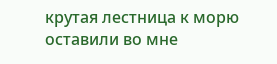крутая лестница к морю оставили во мне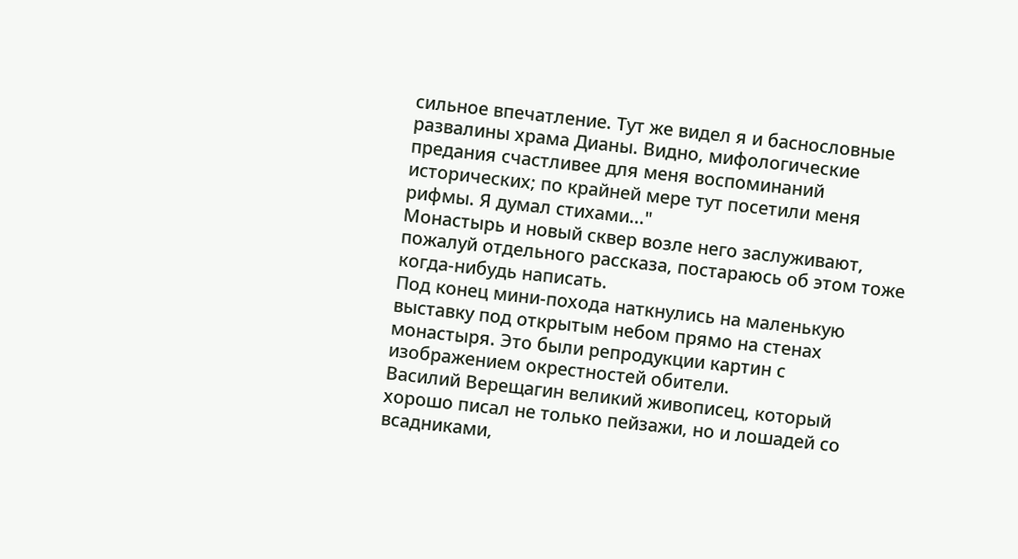сильное впечатление. Тут же видел я и баснословные развалины храма Дианы. Видно, мифологические предания счастливее для меня воспоминаний исторических; по крайней мере тут посетили меня рифмы. Я думал стихами..."
Монастырь и новый сквер возле него заслуживают, пожалуй отдельного рассказа, постараюсь об этом тоже когда-нибудь написать.
Под конец мини-похода наткнулись на маленькую выставку под открытым небом прямо на стенах монастыря. Это были репродукции картин с изображением окрестностей обители.
Василий Верещагин великий живописец, который хорошо писал не только пейзажи, но и лошадей со всадниками,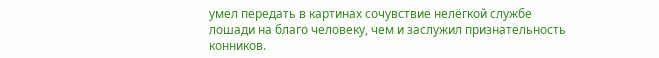умел передать в картинах сочувствие нелёгкой службе лошади на благо человеку, чем и заслужил признательность конников.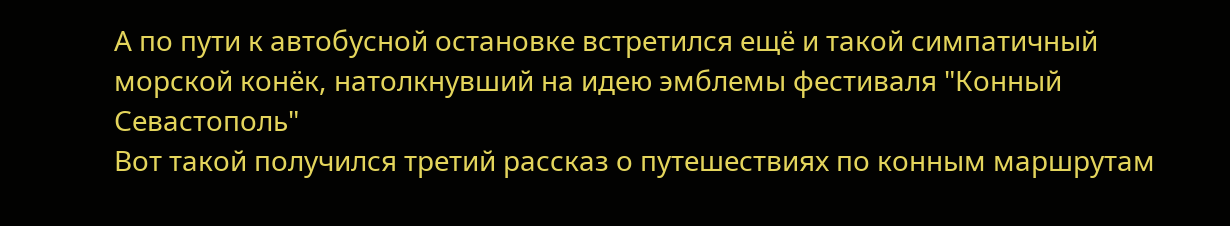А по пути к автобусной остановке встретился ещё и такой симпатичный морской конёк, натолкнувший на идею эмблемы фестиваля "Конный Севастополь"
Вот такой получился третий рассказ о путешествиях по конным маршрутам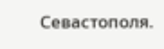Севастополя.